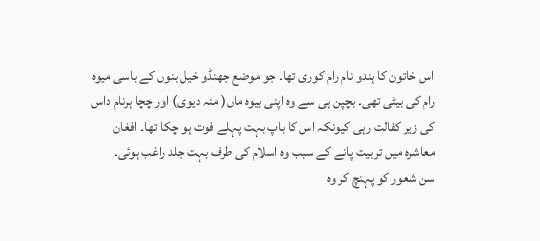اس خاتون کا ہندو نام رام کوری تھا۔ جو موضع جھنڈو خیل بنوں کے باسی میوہ رام کی بیٹی تھی۔ بچپن ہی سے وہ اپنی بیوہ ماں( منہ دیوی) اور چچا ہرنام داس کی زیر کفالت رہی کیونکہ اس کا باپ بہت پہلے فوت ہو چکا تھا۔ افغان معاشرہ میں تربیت پانے کے سبب وہ اسلام کی طرف بہت جلد راغب ہوئی۔
سن شعور کو پہنچ کر وہ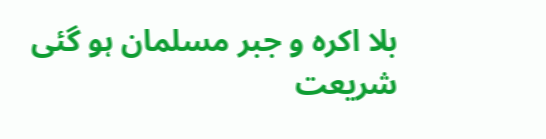بلا اکرہ و جبر مسلمان ہو گئی شریعت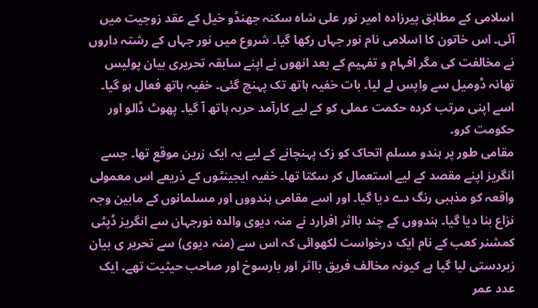اسلامی کے مطابق پیرزادہ امیر نور علی شاہ سکنہ جھنڈو خیل کے عقد زوجیت میں آئی۔ اس خاتون کا اسلامی نام نور جہاں رکھا گیا۔ شروع میں نور جہاں کے رشتہ داروں نے مخالفت کی مگر افہام و تفہیم کے بعد انھوں نے اپنے سابقہ تحریری بیان پولیس تھانہ ڈومیل سے واپس لے لیا۔ بات خفیہ ہاتھ تک پہنچ گئی۔ خفیہ ہاتھ فعال ہو گیا۔ اسے اپنی مرتب کردہ حکمت عملی کو کے لیے کارآمد حربہ ہاتھ آ گیا۔ پھوٹ ڈالو اور حکومت کرو۔
مقامی طور پر ہندو مسلم اتحاک کو زک پہنچانے کے لیے یہ ایک زرین موقع تھا۔ جسے انگریز اپنے مقصد کے لیے استعمال کر سکتا تھا۔ خفیہ ایجینٹوں کے ذریعے اس معمولی واقعہ کو مذہبی رنگ دے دیا گیا۔ اور اسے مقامی ہندووں اور مسلمانوں کے مابین وجہ نزاع بنا دیا گیا۔ ہندووں کے چند بااثر افرارد نے منہ دیوی والدہ نورجہان سے انگریز ڈپٹی کمشنر کعب کے نام ایک درخواست لکھوائی کہ اس سے (منہ دیوی) سے تحریر ی بیان زبردستی لیا گیا ہے کیونہ مخالف فریق بااثر اور بارسوخ اور صاحب حیثیت تھے۔ ایک عدد عمر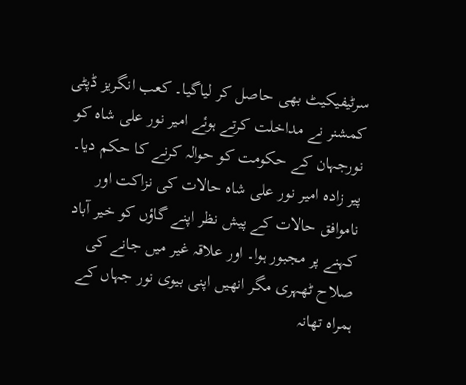سرٹیفیکیٹ بھی حاصل کر لیاگیا۔ کعب انگریز ڈپٹی کمشنر نے مداخلت کرتے ہوئے امیر نور علی شاہ کو نورجہان کے حکومت کو حوالہ کرنے کا حکم دیا۔
پیر زادہ امیر نور علی شاہ حالات کی نزاکت اور ناموافق حالات کے پیش نظر اپنے گاؤں کو خیر آباد کہنے پر مجبور ہوا۔ اور علاقہ غیر میں جانے کی صلاح ٹھہری مگر انھیں اپنی بیوی نور جہاں کے ہمراہ تھانہ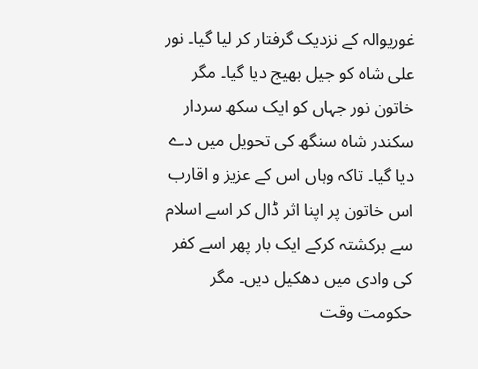غوریوالہ کے نزدیک گرفتار کر لیا گیا۔ نور علی شاہ کو جیل بھیج دیا گیا۔ مگر خاتون نور جہاں کو ایک سکھ سردار سکندر شاہ سنگھ کی تحویل میں دے دیا گیا۔ تاکہ وہاں اس کے عزیز و اقارب اس خاتون پر اپنا اثر ڈال کر اسے اسلام سے برکشتہ کرکے ایک بار پھر اسے کفر کی وادی میں دھکیل دیں۔ مگر حکومت وقت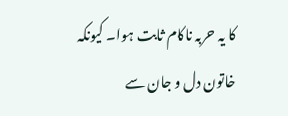کا یہ حربہ ناکام ثابت ہوا۔ کیونکہ خاتون دل و جان سے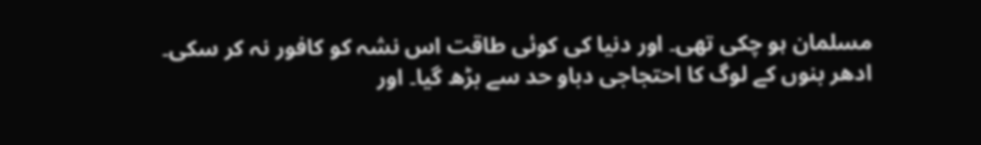مسلمان ہو چکی تھی۔ اور دنیا کی کوئی طاقت اس نشہ کو کافور نہ کر سکی۔
ادھر بنوں کے لوگ کا احتجاجی دباو حد سے بڑھ گیا۔ اور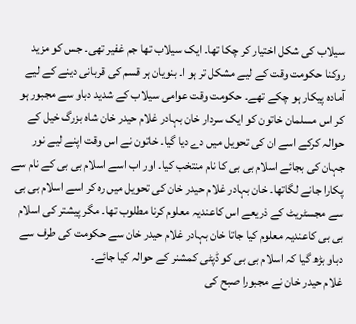سیلاب کی شکل اختیار کر چکا تھا۔ ایک سیلاب تھا جم غفیر تھی۔ جس کو مزید روکنا حکومت وقت کے لیے مشکل تر ہو ا۔ بنویان ہر قسم کی قربانی دینے کے لیے آمادہ پیکار ہو چکے تھے۔ حکومت وقت عوامی سیلاب کے شدید دباو سے مجبور ہو کر اس مسلمان خاتون کو ایک سردار خان بہادر غلام حیدر خان شاہ بزرگ خیل کے حوالہ کرکے اسے ان کی تحویل میں دے دیا گیا۔ خاتون نے اس وقت اپنے لیے نور جہان کی بجائے اسلام بی بی کا نام منتخب کیا۔ اور اب اسے اسلام بی بی کے نام سے پکارا جانے لگاتھا۔ خان بہادر غلام حیدر خان کی تحویل میں رہ کر اسے اسلام بی بی سے مجسٹریٹ کے ذریعے اس کاعندیہ معلوم کرنا مطلوب تھا۔ مگر پیشتر کی اسلام بی بی کاعندیہ معلوم کیا جاتا خان بہادر غلام حیدر خان سے حکومت کی طرف سے دباو بڑھ گیا کہ اسلام بی بی کو ڈپٹی کمشنر کے حوالہ کیا جائے۔
غلام حیدر خان نے مجبورا صبح کی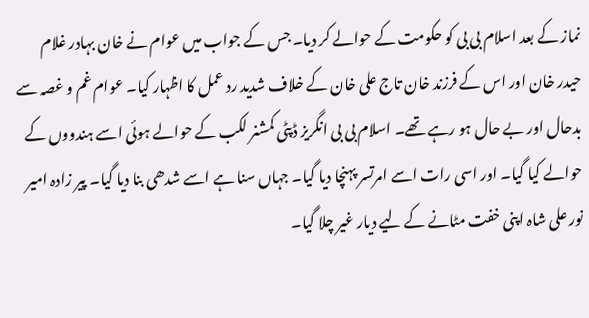نماز کے بعد اسلام بی بی کو حکومت کے حوالے کر دیا۔ جس کے جواب میں عوام نے خان بہادر غلام حیدر خان اور اس کے فرزند خان تاج علی خان کے خلاف شدید رد عمل کا اظہار کیا۔ عوام غم و غصہ سے بدحال اور بے حال ہو رہے تھے۔ اسلام بی بی انگریز ڈپٹی کمشنر لکب کے حوالے ہوئی اسے ہندووں کے حوالے کیا گیا۔ اور اسی رات اسے امرتسر پہنچا دیا گیا۔ جہاں سنا ہے اسے شدھی بنا دیا گیا۔ پیر زادہ امیر نور علی شاہ اپنی خفت مٹانے کے لیے دیار غیر چلا گیا۔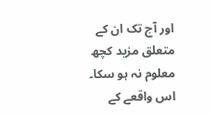اور آج تک ان کے متعلق مزید کچھ معلوم نہ ہو سکا۔ اس واقعے کے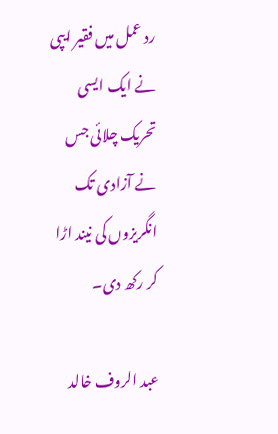رد عمل میں فقیر ایپی نے ایک ایسی تحریک چلائی جس نے آزادی تک انگریزوں کی نیند اڑا کر رکھ دی۔

عبد الروف خالد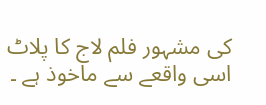کی مشہور فلم لاج کا پلاٹ اسی واقعے سے ماخوذ ہے ۔